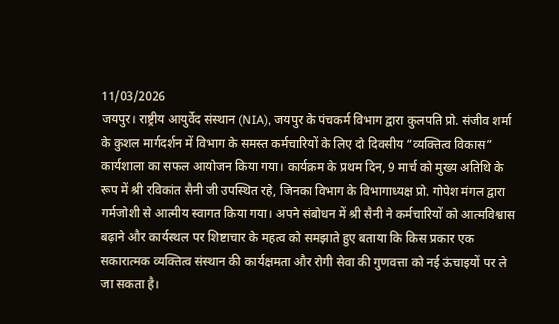11/03/2026
जयपुर। राष्ट्रीय आयुर्वेद संस्थान (NIA), जयपुर के पंचकर्म विभाग द्वारा कुलपति प्रो. संजीव शर्मा के कुशल मार्गदर्शन में विभाग के समस्त कर्मचारियों के लिए दो दिवसीय “व्यक्तित्व विकास” कार्यशाला का सफल आयोजन किया गया। कार्यक्रम के प्रथम दिन, 9 मार्च को मुख्य अतिथि के रूप में श्री रविकांत सैनी जी उपस्थित रहे, जिनका विभाग के विभागाध्यक्ष प्रो. गोपेश मंगल द्वारा गर्मजोशी से आत्मीय स्वागत किया गया। अपने संबोधन में श्री सैनी ने कर्मचारियों को आत्मविश्वास बढ़ाने और कार्यस्थल पर शिष्टाचार के महत्व को समझाते हुए बताया कि किस प्रकार एक सकारात्मक व्यक्तित्व संस्थान की कार्यक्षमता और रोगी सेवा की गुणवत्ता को नई ऊंचाइयों पर ले जा सकता है।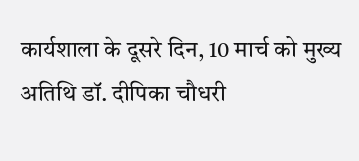कार्यशाला के दूसरे दिन, 10 मार्च को मुख्य अतिथि डॉ. दीपिका चौधरी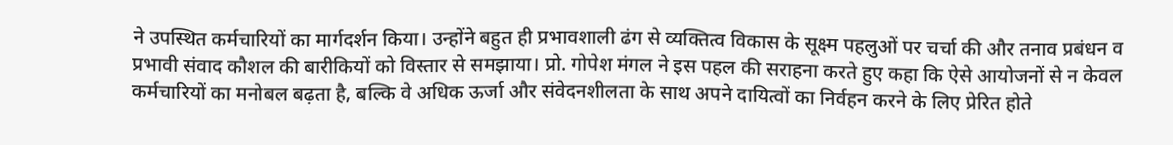ने उपस्थित कर्मचारियों का मार्गदर्शन किया। उन्होंने बहुत ही प्रभावशाली ढंग से व्यक्तित्व विकास के सूक्ष्म पहलुओं पर चर्चा की और तनाव प्रबंधन व प्रभावी संवाद कौशल की बारीकियों को विस्तार से समझाया। प्रो. गोपेश मंगल ने इस पहल की सराहना करते हुए कहा कि ऐसे आयोजनों से न केवल कर्मचारियों का मनोबल बढ़ता है, बल्कि वे अधिक ऊर्जा और संवेदनशीलता के साथ अपने दायित्वों का निर्वहन करने के लिए प्रेरित होते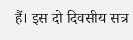हैं। इस दो दिवसीय सत्र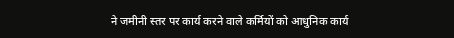ने जमीनी स्तर पर कार्य करने वाले कर्मियों को आधुनिक कार्य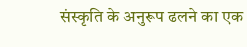संस्कृति के अनुरूप ढलने का एक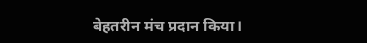बेहतरीन मंच प्रदान किया।